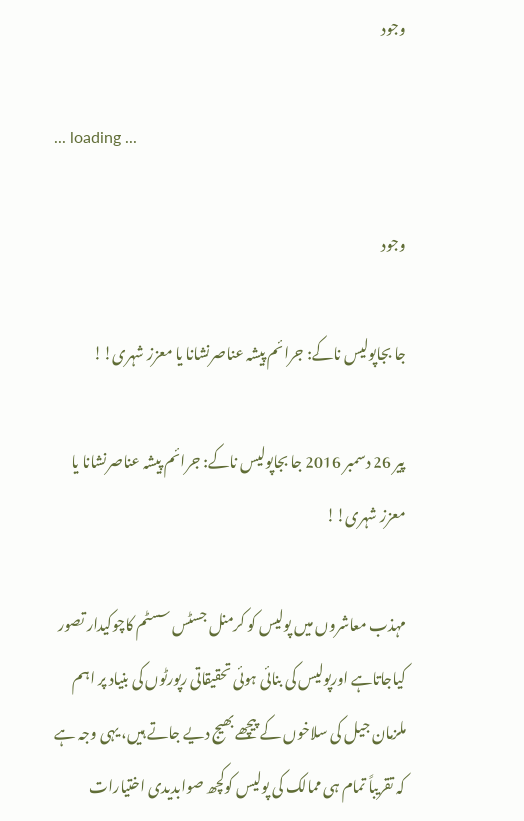وجود

... loading ...

وجود

جا بجاپولیس ناکے: جرائم پیشہ عناصرنشانا یا معزز شہری!!

پیر 26 دسمبر 2016 جا بجاپولیس ناکے: جرائم پیشہ عناصرنشانا یا معزز شہری!!

مہذب معاشروں میں پولیس کو کرمنل جسٹس سسٹم کاچوکیدار تصور کیاجاتاہے اورپولیس کی بنائی ہوئی تحقیقاتی رپورٹوں کی بنیاد پر اہم ملزمان جیل کی سلاخوں کے پیچھے بھیج دیے جاتے ہیں، یہی وجہ ہے کہ تقریباً تمام ہی ممالک کی پولیس کوکچھ صوابدیدی اختیارات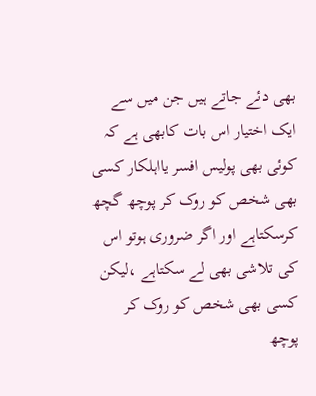بھی دئے جاتے ہیں جن میں سے ایک اختیار اس بات کابھی ہے کہ کوئی بھی پولیس افسر یااہلکار کسی بھی شخص کو روک کر پوچھ گچھ کرسکتاہے اور اگر ضروری ہوتو اس کی تلاشی بھی لے سکتاہے ،لیکن کسی بھی شخص کو روک کر پوچھ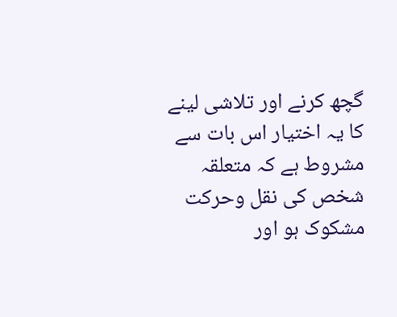گچھ کرنے اور تلاشی لینے کا یہ اختیار اس بات سے مشروط ہے کہ متعلقہ شخص کی نقل وحرکت مشکوک ہو اور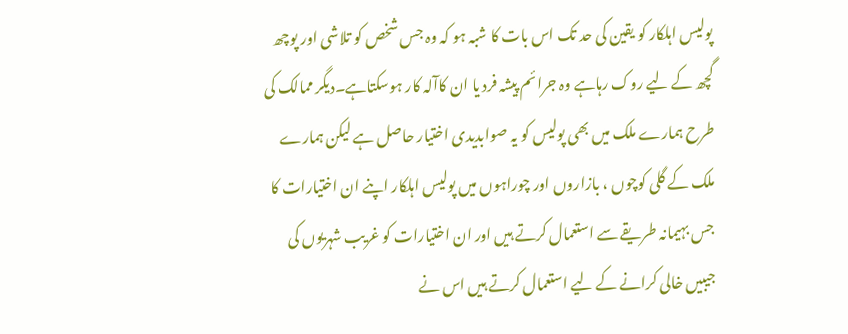پولیس اہلکار کو یقین کی حد تک اس بات کا شبہ ہو کہ وہ جس شخص کو تلاشی اور پوچھ گچھ کے لیے روک رہاہے وہ جرائم پیشہ فرد یا ان کاآلہ کار ہوسکتاہے۔دیگر ممالک کی طرح ہمارے ملک میں بھی پولیس کو یہ صوابدیدی اختیار حاصل ہے لیکن ہمارے ملک کے گلی کوچوں ، بازاروں اور چوراہوں میں پولیس اہلکار اپنے ان اختیارات کا جس بہیمانہ طریقے سے استعمال کرتے ہیں اور ان اختیارات کو غریب شہریوں کی جیبیں خالی کرانے کے لیے استعمال کرتے ہیں اس نے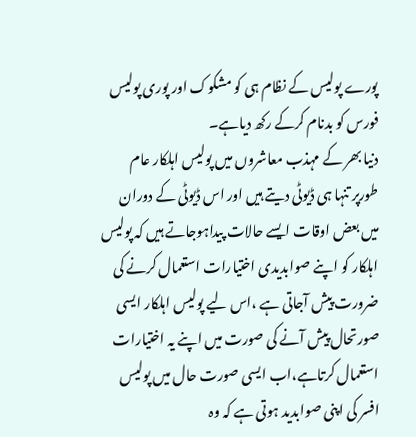پورے پولیس کے نظام ہی کو مشکوک اور پوری پولیس فورس کو بدنام کرکے رکھ دیاہے۔
دنیا بھر کے مہذب معاشروں میں پولیس اہلکار عام طورپر تنہا ہی ڈیوٹی دیتے ہیں اور اس ڈیوٹی کے دوران میں بعض اوقات ایسے حالات پیداہوجاتے ہیں کہ پولیس اہلکار کو اپنے صوابدیدی اختیارات استعمال کرنے کی ضرورت پیش آجاتی ہے ،اس لیے پولیس اہلکار ایسی صورتحال پیش آنے کی صورت میں اپنے یہ اختیارات استعمال کرتاہے،اب ایسی صورت حال میں پولیس افسر کی اپنی صوابدید ہوتی ہے کہ وہ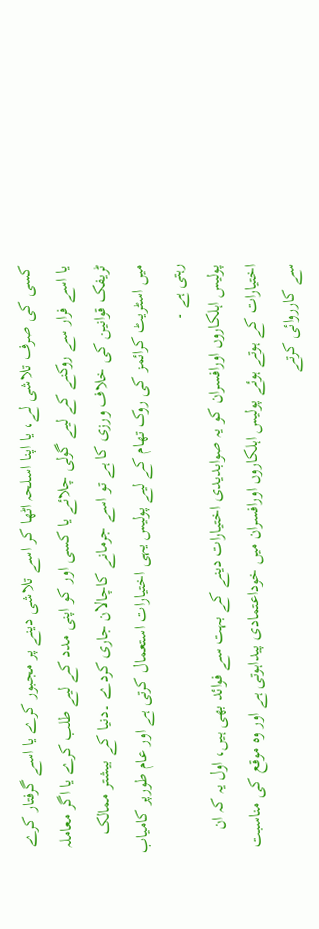کسی کی صرف تلاشی لے، یا اپنا اسلحہ اٹھا کر اسے تلاشی دینے پر مجبور کرے یا اسے گرفتار کرے یا اسے فرار سے روکنے کے لیے گولی چلائے یا کسی اور کو اپنی مدد کے لیے طلب کرے یا اگر معاملہ ٹریفک قوانین کی خلاف ورزی کا ہے تو اسے جرمانے کاچالان جاری کردے ۔دنیا کے بیشتر ممالک میں اسٹریٹ کرائمز کی روک تھام کے لیے پولیس یہی اختیارات استعمال کرتی ہے اور عام طورپر کامیاب رہتی ہے ۔
پولیس اہلکاروں اورافسران کو یہ صوابدیدی اختیارات دینے کے بہت سے فوائد بھی ہیں، اول یہ کہ ان اختیارات کے ہوتے ہوئے پولیس اہلکاروں اورافسران میں خوداعتمادی پیداہوتی ہے اور وہ موقع کی مناسبت سے کارروائی کرتے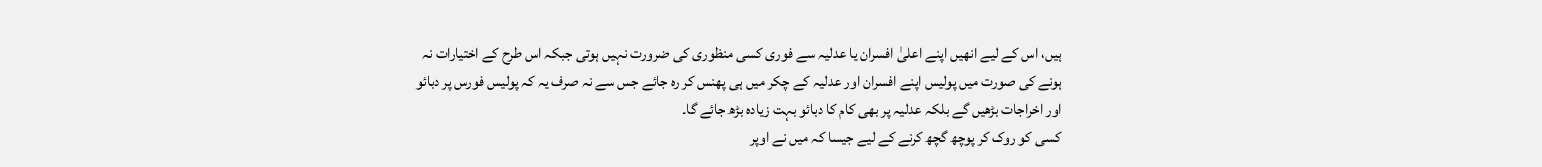ہیں، اس کے لیے انھیں اپنے اعلیٰ افسران یا عدلیہ سے فوری کسی منظوری کی ضرورت نہیں ہوتی جبکہ اس طرح کے اختیارات نہ ہونے کی صورت میں پولیس اپنے افسران اور عدلیہ کے چکر میں ہی پھنس کر رہ جائے جس سے نہ صرف یہ کہ پولیس فورس پر دبائو اور اخراجات بڑھیں گے بلکہ عدلیہ پر بھی کام کا دبائو بہت زیادہ بڑھ جائے گا۔
کسی کو روک کر پوچھ گچھ کرنے کے لیے جیسا کہ میں نے اوپر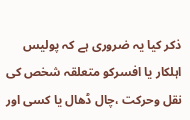ذکر کیا یہ ضروری ہے کہ پولیس اہلکار یا افسرکو متعلقہ شخص کی نقل وحرکت ،چال ڈھال یا کسی اور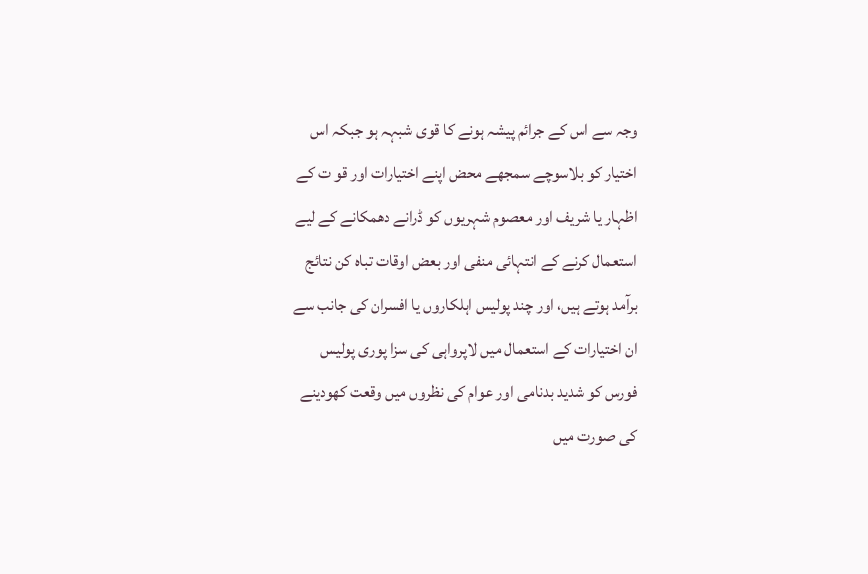وجہ سے اس کے جرائم پیشہ ہونے کا قوی شبہہ ہو جبکہ اس اختیار کو بلاسوچے سمجھے محض اپنے اختیارات اور قو ت کے اظہار یا شریف اور معصوم شہریوں کو ڈرانے دھمکانے کے لیے استعمال کرنے کے انتہائی منفی اور بعض اوقات تباہ کن نتائج برآمد ہوتے ہیں، اور چند پولیس اہلکاروں یا افسران کی جانب سے ان اختیارات کے استعمال میں لاپرواہی کی سزا پوری پولیس فورس کو شدید بدنامی اور عوام کی نظروں میں وقعت کھودینے کی صورت میں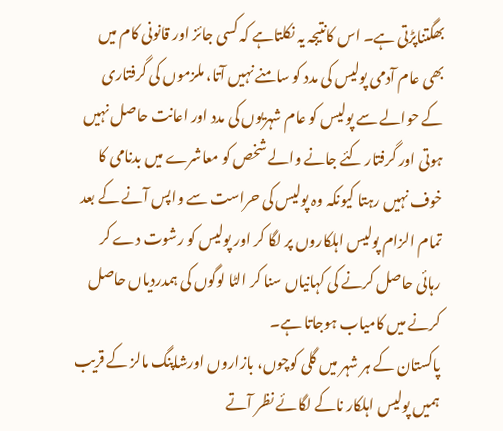بھگتناپڑتی ہے۔ اس کانتیجہ یہ نکلتاہے کہ کسی جائز اور قانونی کام میں بھی عام آدمی پولیس کی مدد کو سامنے نہیں آتا، ملزموں کی گرفتاری کے حوالے سے پولیس کو عام شہریوں کی مدد اور اعانت حاصل نہیں ہوتی اور گرفتار کئے جانے والے شخص کو معاشرے میں بدنامی کا خوف نہیں رہتا کیونکہ وہ پولیس کی حراست سے واپس آنے کے بعد تمام الزام پولیس اہلکاروں پر لگا کر اور پولیس کو رشوت دے کر رہائی حاصل کرنے کی کہانیاں سنا کر الٹا لوگوں کی ہمدردیاں حاصل کرنے میں کامیاب ہوجاتا ہے۔
پاکستان کے ہر شہر میں گلی کوچوں، بازاروں اورشاپنگ مالز کے قریب ہمیں پولیس اہلکار ناکے لگائے نظر آتے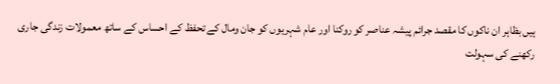ہیں بظاہر ان ناکوں کا مقصد جرائم پیشہ عناصر کو روکنا اور عام شہریوں کو جان ومال کے تحفظ کے احساس کے ساتھ معمولات زندگی جاری رکھنے کی سہولت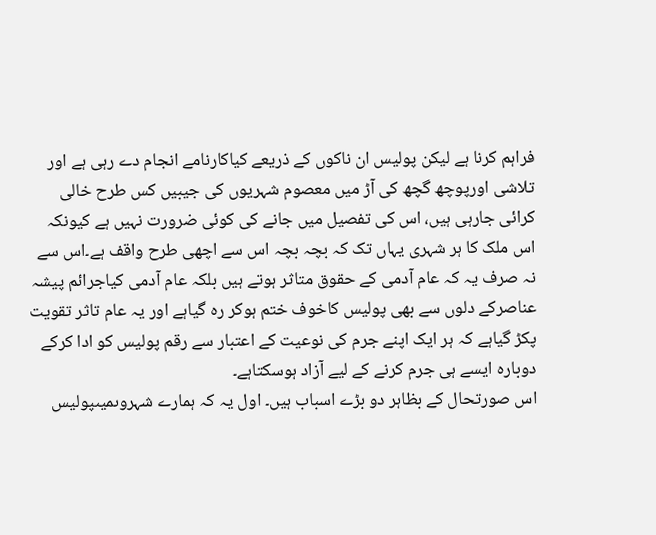فراہم کرنا ہے لیکن پولیس ان ناکوں کے ذریعے کیاکارنامے انجام دے رہی ہے اور تلاشی اورپوچھ گچھ کی آڑ میں معصوم شہریوں کی جیبیں کس طرح خالی کرائی جارہی ہیں، اس کی تفصیل میں جانے کی کوئی ضرورت نہیں ہے کیونکہ اس ملک کا ہر شہری یہاں تک کہ بچہ بچہ اس سے اچھی طرح واقف ہے۔اس سے نہ صرف یہ کہ عام آدمی کے حقوق متاثر ہوتے ہیں بلکہ عام آدمی کیاجرائم پیشہ عناصرکے دلوں سے بھی پولیس کاخوف ختم ہوکر رہ گیاہے اور یہ عام تاثر تقویت پکڑ گیاہے کہ ہر ایک اپنے جرم کی نوعیت کے اعتبار سے رقم پولیس کو ادا کرکے دوبارہ ایسے ہی جرم کرنے کے لیے آزاد ہوسکتاہے۔
اس صورتحال کے بظاہر دو بڑے اسباب ہیں۔ اول یہ کہ ہمارے شہروںمیںپولیس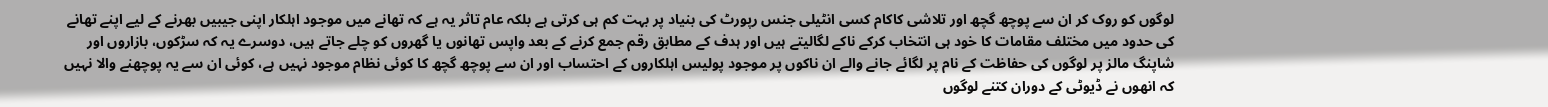لوگوں کو روک کر ان سے پوچھ گچھ اور تلاشی کاکام کسی انٹیلی جنس رپورٹ کی بنیاد پر بہت کم ہی کرتی ہے بلکہ عام تاثر یہ ہے کہ تھانے میں موجود اہلکار اپنی جیبیں بھرنے کے لیے اپنے تھانے کی حدود میں مختلف مقامات کا خود ہی انتخاب کرکے ناکے لگالیتے ہیں اور ہدف کے مطابق رقم جمع کرنے کے بعد واپس تھانوں یا گھروں کو چلے جاتے ہیں، دوسرے یہ کہ سڑکوں، بازاروں اور شاپنگ مالز پر لوگوں کی حفاظت کے نام پر لگائے جانے والے ان ناکوں پر موجود پولیس اہلکاروں کے احتساب اور ان سے پوچھ گچھ کا کوئی نظام موجود نہیں ہے، کوئی ان سے یہ پوچھنے والا نہیں کہ انھوں نے ڈیوٹی کے دوران کتنے لوگوں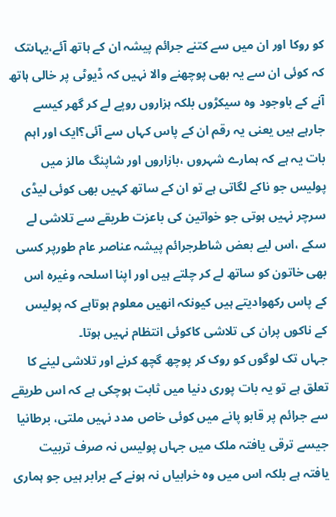کو روکا اور ان میں سے کتنے جرائم پیشہ ان کے ہاتھ آئے،یہاںتک کہ کوئی ان سے یہ بھی پوچھنے والا نہیں کہ ڈیوٹی پر خالی ہاتھ آنے کے باوجود وہ سیکڑوں بلکہ ہزاروں روپے لے کر گھر کیسے جارہے ہیں یعنی یہ رقم ان کے پاس کہاں سے آئی؟ایک اور اہم بات یہ ہے کہ ہمارے شہروں ،بازاروں اور شاپنگ مالز میں پولیس جو ناکے لگاتی ہے تو ان کے ساتھ کہیں بھی کوئی لیڈی سرچر نہیں ہوتی جو خواتین کی باعزت طریقے سے تلاشی لے سکے ،اس لیے بعض شاطرجرائم پیشہ عناصر عام طورپر کسی بھی خاتون کو ساتھ لے کر چلتے ہیں اور اپنا اسلحہ وغیرہ اس کے پاس رکھوادیتے ہیں کیونکہ انھیں معلوم ہوتاہے کہ پولیس کے ناکوں پران کی تلاشی کاکوئی انتظام نہیں ہوتا۔
جہاں تک لوگوں کو روک کر پوچھ گچھ کرنے اور تلاشی لینے کا تعلق ہے تو یہ بات پوری دنیا میں ثابت ہوچکی ہے کہ اس طریقے سے جرائم پر قابو پانے میں کوئی خاص مدد نہیں ملتی، برطانیا جیسے ترقی یافتہ ملک میں جہاں پولیس نہ صرف تربیت یافتہ ہے بلکہ اس میں وہ خرابیاں نہ ہونے کے برابر ہیں جو ہماری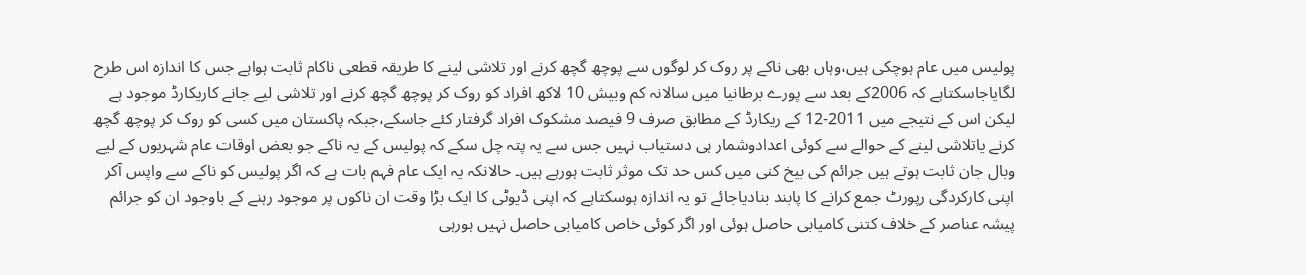پولیس میں عام ہوچکی ہیں،وہاں بھی ناکے پر روک کر لوگوں سے پوچھ گچھ کرنے اور تلاشی لینے کا طریقہ قطعی ناکام ثابت ہواہے جس کا اندازہ اس طرح لگایاجاسکتاہے کہ 2006کے بعد سے پورے برطانیا میں سالانہ کم وبیش 10 لاکھ افراد کو روک کر پوچھ گچھ کرنے اور تلاشی لیے جانے کاریکارڈ موجود ہے لیکن اس کے نتیجے میں 2011-12 کے ریکارڈ کے مطابق صرف 9 فیصد مشکوک افراد گرفتار کئے جاسکے،جبکہ پاکستان میں کسی کو روک کر پوچھ گچھ کرنے یاتلاشی لینے کے حوالے سے کوئی اعدادوشمار ہی دستیاب نہیں جس سے یہ پتہ چل سکے کہ پولیس کے یہ ناکے جو بعض اوقات عام شہریوں کے لیے وبال جان ثابت ہوتے ہیں جرائم کی بیخ کنی میں کس حد تک موثر ثابت ہورہے ہیں۔ حالانکہ یہ ایک عام فہم بات ہے کہ اگر پولیس کو ناکے سے واپس آکر اپنی کارکردگی رپورٹ جمع کرانے کا پابند بنادیاجائے تو یہ اندازہ ہوسکتاہے کہ اپنی ڈیوٹی کا ایک بڑا وقت ان ناکوں پر موجود رہنے کے باوجود ان کو جرائم پیشہ عناصر کے خلاف کتنی کامیابی حاصل ہوئی اور اگر کوئی خاص کامیابی حاصل نہیں ہورہی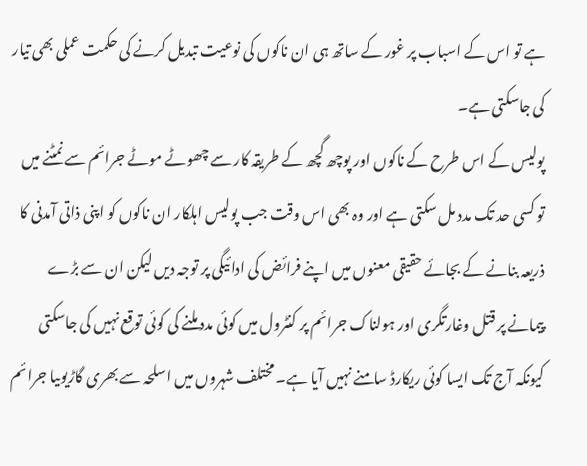ہے تو اس کے اسباب پر غور کے ساتھ ہی ان ناکوں کی نوعیت تبدیل کرنے کی حکمت عملی بھی تیار کی جاسکتی ہے۔
پولیس کے اس طرح کے ناکوں اور پوچھ گچھ کے طریقہ کار سے چھوٹے موٹے جرائم سے نمٹنے میں تو کسی حد تک مدد مل سکتی ہے اور وہ بھی اس وقت جب پولیس اہلکار ان ناکوں کو اپنی ذاتی آمدنی کا ذریعہ بنانے کے بجائے حقیقی معنوں میں اپنے فرائض کی ادائیگی پر توجہ دیں لیکن ان سے بڑے پیمانے پر قتل وغارتگری اور ہولناک جرائم پر کنٹرول میں کوئی مدد ملنے کی کوئی توقع نہیں کی جاسکتی کیونکہ آج تک ایسا کوئی ریکارڈ سامنے نہیں آیا ہے۔ مختلف شہروں میں اسلحہ سے بھری گاڑیوںیا جرائم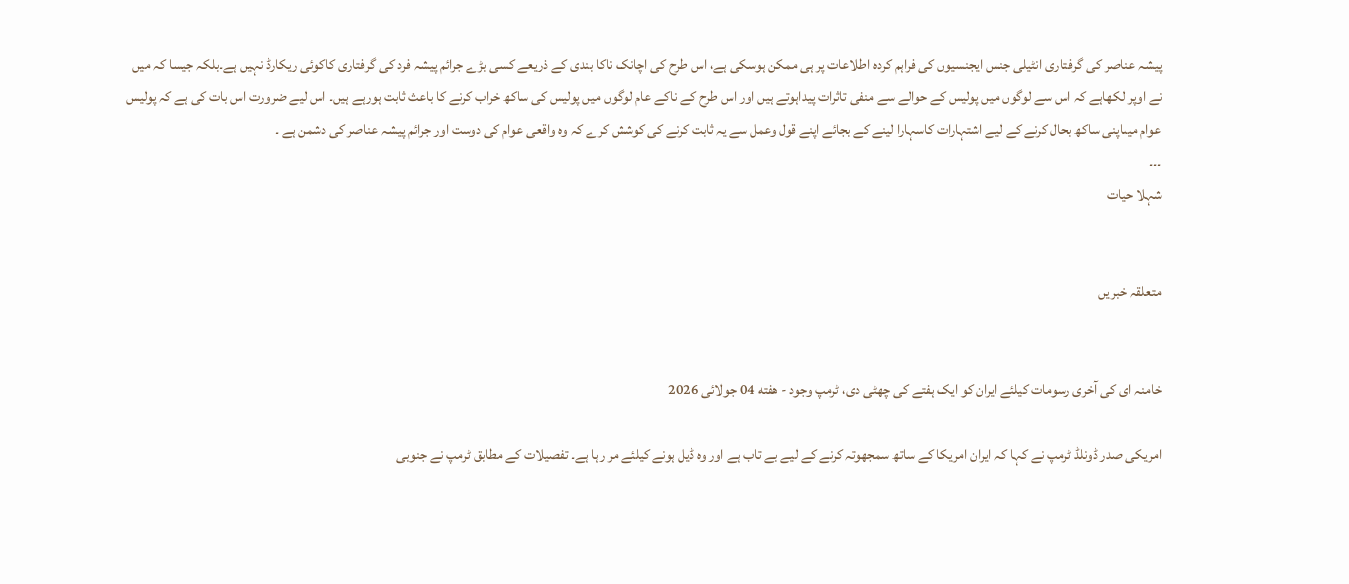پیشہ عناصر کی گرفتاری انٹیلی جنس ایجنسیوں کی فراہم کردہ اطلاعات پر ہی ممکن ہوسکی ہے، اس طرح کی اچانک ناکا بندی کے ذریعے کسی بڑے جرائم پیشہ فرد کی گرفتاری کاکوئی ریکارڈ نہیں ہے۔بلکہ جیسا کہ میں نے اوپر لکھاہے کہ اس سے لوگوں میں پولیس کے حوالے سے منفی تاثرات پیداہوتے ہیں اور اس طرح کے ناکے عام لوگوں میں پولیس کی ساکھ خراب کرنے کا باعث ثابت ہورہے ہیں۔ اس لیے ضرورت اس بات کی ہے کہ پولیس عوام میںاپنی ساکھ بحال کرنے کے لیے اشتہارات کاسہارا لینے کے بجائے اپنے قول وعمل سے یہ ثابت کرنے کی کوشش کرے کہ وہ واقعی عوام کی دوست اور جرائم پیشہ عناصر کی دشمن ہے ۔
۔۔۔
شہلا حیات


متعلقہ خبریں


خامنہ ای کی آخری رسومات کیلئے ایران کو ایک ہفتے کی چھٹی دی، ٹرمپ وجود - هفته 04 جولائی 2026

امریکی صدر ڈونلڈ ٹرمپ نے کہا کہ ایران امریکا کے ساتھ سمجھوتہ کرنے کے لیے بے تاب ہے اور وہ ڈیل ہونے کیلئے مر رہا ہے۔ تفصیلات کے مطابق ٹرمپ نے جنوبی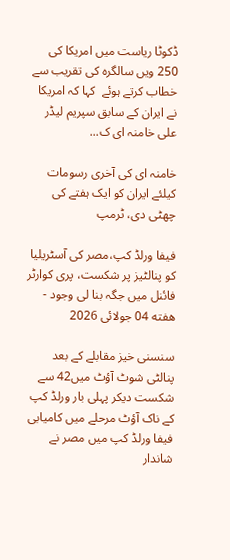ڈکوٹا ریاست میں امریکا کی 250 ویں سالگرہ کی تقریب سے خطاب کرتے ہوئے  کہا کہ امریکا نے ایران کے سابق سپریم لیڈر علی خامنہ ای ک...

خامنہ ای کی آخری رسومات کیلئے ایران کو ایک ہفتے کی چھٹی دی، ٹرمپ

فیفا ورلڈ کپ،مصر کی آسٹریلیا کو پنالٹیز پر شکست، پری کوارٹر فائنل میں جگہ بنا لی وجود - هفته 04 جولائی 2026

سنسنی خیز مقابلے کے بعد پنالٹی شوٹ آؤٹ میں42 سے شکست دیکر پہلی بار ورلڈ کپ کے ناک آؤٹ مرحلے میں کامیابی فیفا ورلڈ کپ میں مصر نے شاندار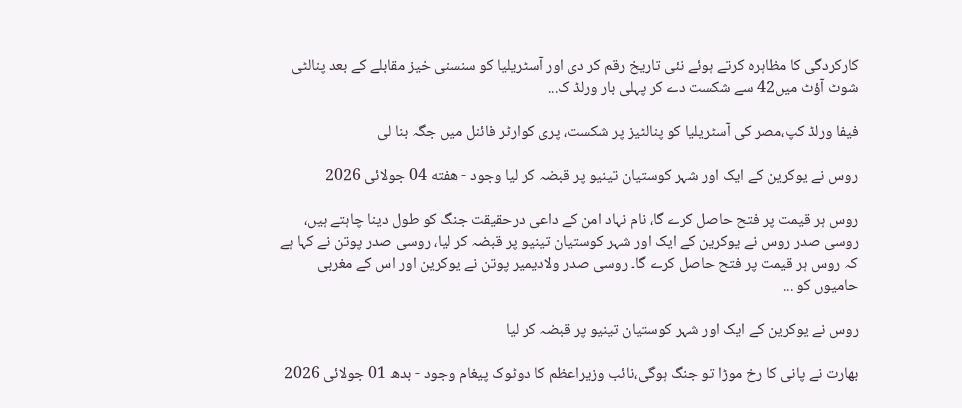کارکردگی کا مظاہرہ کرتے ہوئے نئی تاریخ رقم کر دی اور آسٹریلیا کو سنسنی خیز مقابلے کے بعد پنالٹی شوٹ آؤٹ میں42 سے شکست دے کر پہلی بار ورلڈ ک...

فیفا ورلڈ کپ،مصر کی آسٹریلیا کو پنالٹیز پر شکست، پری کوارٹر فائنل میں جگہ بنا لی

روس نے یوکرین کے ایک اور شہر کوستیان تینیو پر قبضہ کر لیا وجود - هفته 04 جولائی 2026

روس ہر قیمت پر فتح حاصل کرے گا، نام نہاد امن کے داعی درحقیقت جنگ کو طول دینا چاہتے ہیں، روسی صدر روس نے یوکرین کے ایک اور شہر کوستیان تینیو پر قبضہ کر لیا، روسی صدر پوتن نے کہا ہے کہ روس ہر قیمت پر فتح حاصل کرے گا۔ روسی صدر ولادیمیر پوتن نے یوکرین اور اس کے مغربی حامیوں کو ...

روس نے یوکرین کے ایک اور شہر کوستیان تینیو پر قبضہ کر لیا

بھارت نے پانی کا رخ موڑا تو جنگ ہوگی،نائب وزیراعظم کا دوٹوک پیغام وجود - بدھ 01 جولائی 2026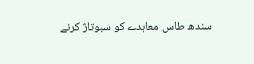سندھ طاس معاہدے کو سبوتاژ کرنے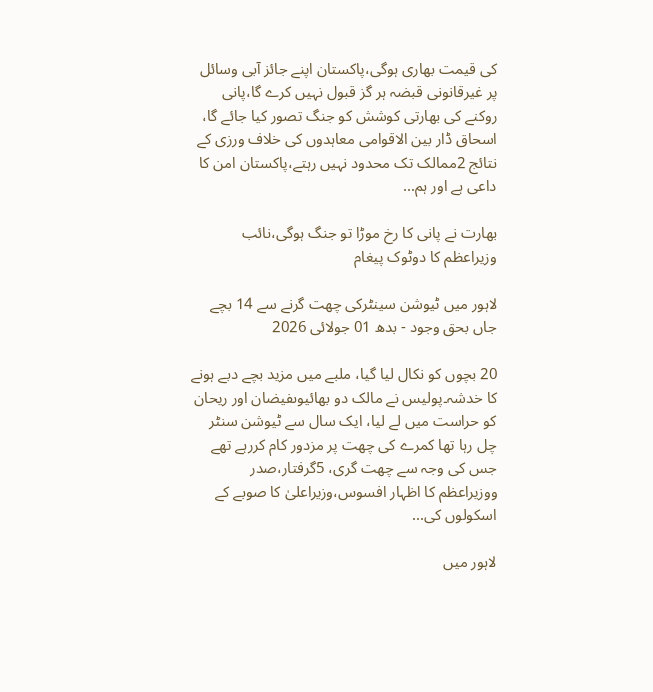کی قیمت بھاری ہوگی،پاکستان اپنے جائز آبی وسائل پر غیرقانونی قبضہ ہر گز قبول نہیں کرے گا،پانی روکنے کی بھارتی کوشش کو جنگ تصور کیا جائے گا، اسحاق ڈار بین الاقوامی معاہدوں کی خلاف ورزی کے نتائج 2ممالک تک محدود نہیں رہتے،پاکستان امن کا داعی ہے اور ہم...

بھارت نے پانی کا رخ موڑا تو جنگ ہوگی،نائب وزیراعظم کا دوٹوک پیغام

لاہور میں ٹیوشن سینٹرکی چھت گرنے سے 14 بچے جاں بحق وجود - بدھ 01 جولائی 2026

20 بچوں کو نکال لیا گیا، ملبے میں مزید بچے دبے ہونے کا خدشہ۔پولیس نے مالک دو بھائیوںفیضان اور ریحان کو حراست میں لے لیا، ایک سال سے ٹیوشن سنٹر چل رہا تھا کمرے کی چھت پر مزدور کام کررہے تھے جس کی وجہ سے چھت گری، 5گرفتار،صدر ووزیراعظم کا اظہار افسوس،وزیراعلیٰ کا صوبے کے اسکولوں کی...

لاہور میں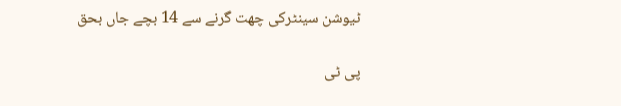ٹیوشن سینٹرکی چھت گرنے سے 14 بچے جاں بحق

پی ٹی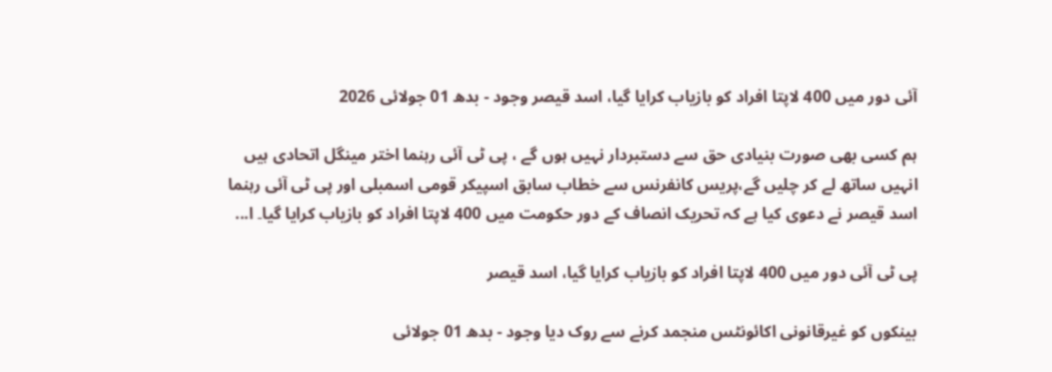آئی دور میں 400 لاپتا افراد کو بازیاب کرایا گیا، اسد قیصر وجود - بدھ 01 جولائی 2026

ہم کسی بھی صورت بنیادی حق سے دستبردار نہیں ہوں گے ، پی ٹی آئی رہنما اختر مینگل اتحادی ہیں انہیں ساتھ لے کر چلیں گے،پریس کانفرنس سے خطاب سابق اسپیکر قومی اسمبلی اور پی ٹی آئی رہنما اسد قیصر نے دعوی کیا ہے کہ تحریک انصاف کے دور حکومت میں 400 لاپتا افراد کو بازیاب کرایا گیا۔ ا...

پی ٹی آئی دور میں 400 لاپتا افراد کو بازیاب کرایا گیا، اسد قیصر

بینکوں کو غیرقانونی اکائونٹس منجمد کرنے سے روک دیا وجود - بدھ 01 جولائی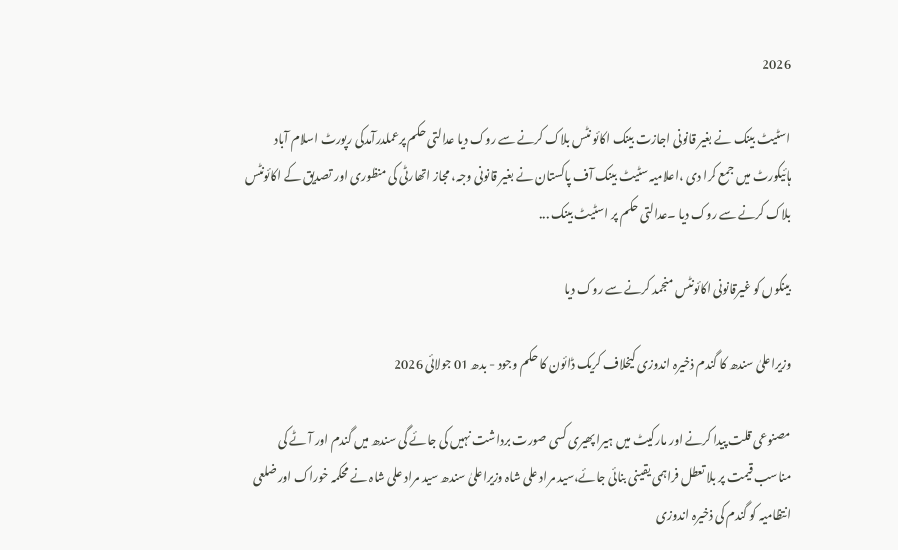2026

اسٹیٹ بینک نے بغیر قانونی اجازت بینک اکائو نٹس بلاک کرنے سے روک دیا عدالتی حکم پرعملدرآمدکی رپورٹ اسلام آباد ہائیکورٹ میں جمع کرا دی ،اعلامیہ سٹیٹ بینک آف پاکستان نے بغیر قانونی وجہ، مجاز اتھارٹی کی منظوری اور تصدیق کے اکائونٹس بلاک کرنے سے روک دیا ۔عدالتی حکم پر اسٹیٹ بینک ...

بینکوں کو غیرقانونی اکائونٹس منجمد کرنے سے روک دیا

وزیراعلیٰ سندھ کا گندم ذخیرہ اندوزی کیخلاف کریک ڈائون کا حکم وجود - بدھ 01 جولائی 2026

مصنوعی قلت پیدا کرنے اور مارکیٹ میں ہیرا پھیری کسی صورت برداشت نہیں کی جائے گی سندھ میں گندم اور آٹے کی مناسب قیمت پر بلا تعطل فراہمی یقینی بنائی جائے،سید مراد علی شاہ وزیراعلیٰ سندھ سید مراد علی شاہ نے محکمہ خوراک اور ضلعی انتظامیہ کو گندم کی ذخیرہ اندوزی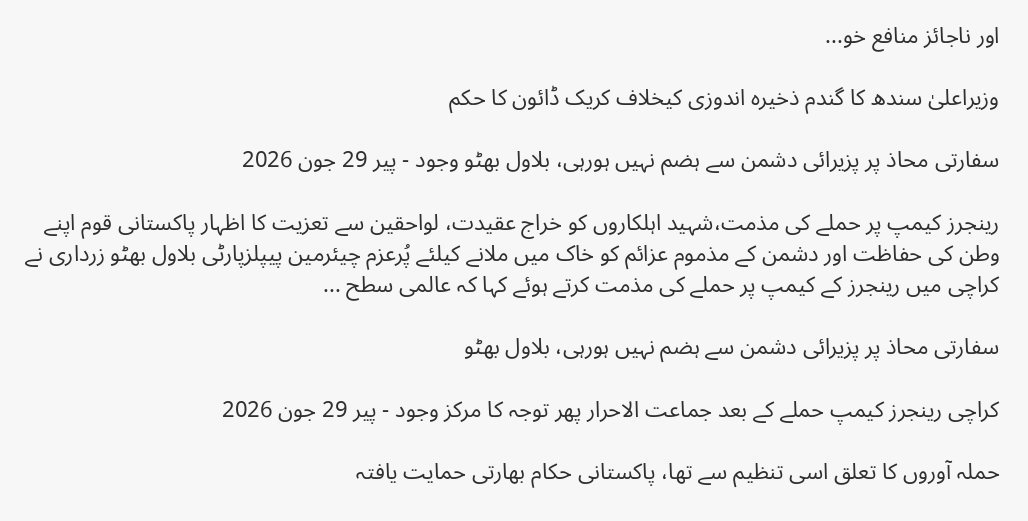اور ناجائز منافع خو...

وزیراعلیٰ سندھ کا گندم ذخیرہ اندوزی کیخلاف کریک ڈائون کا حکم

سفارتی محاذ پر پزیرائی دشمن سے ہضم نہیں ہورہی، بلاول بھٹو وجود - پیر 29 جون 2026

رینجرز کیمپ پر حملے کی مذمت،شہید اہلکاروں کو خراج عقیدت، لواحقین سے تعزیت کا اظہار پاکستانی قوم اپنے وطن کی حفاظت اور دشمن کے مذموم عزائم کو خاک میں ملانے کیلئے پُرعزم چیئرمین پیپلزپارٹی بلاول بھٹو زرداری نے کراچی میں رینجرز کے کیمپ پر حملے کی مذمت کرتے ہوئے کہا کہ عالمی سطح ...

سفارتی محاذ پر پزیرائی دشمن سے ہضم نہیں ہورہی، بلاول بھٹو

کراچی رینجرز کیمپ حملے کے بعد جماعت الاحرار پھر توجہ کا مرکز وجود - پیر 29 جون 2026

حملہ آوروں کا تعلق اسی تنظیم سے تھا، پاکستانی حکام بھارتی حمایت یافتہ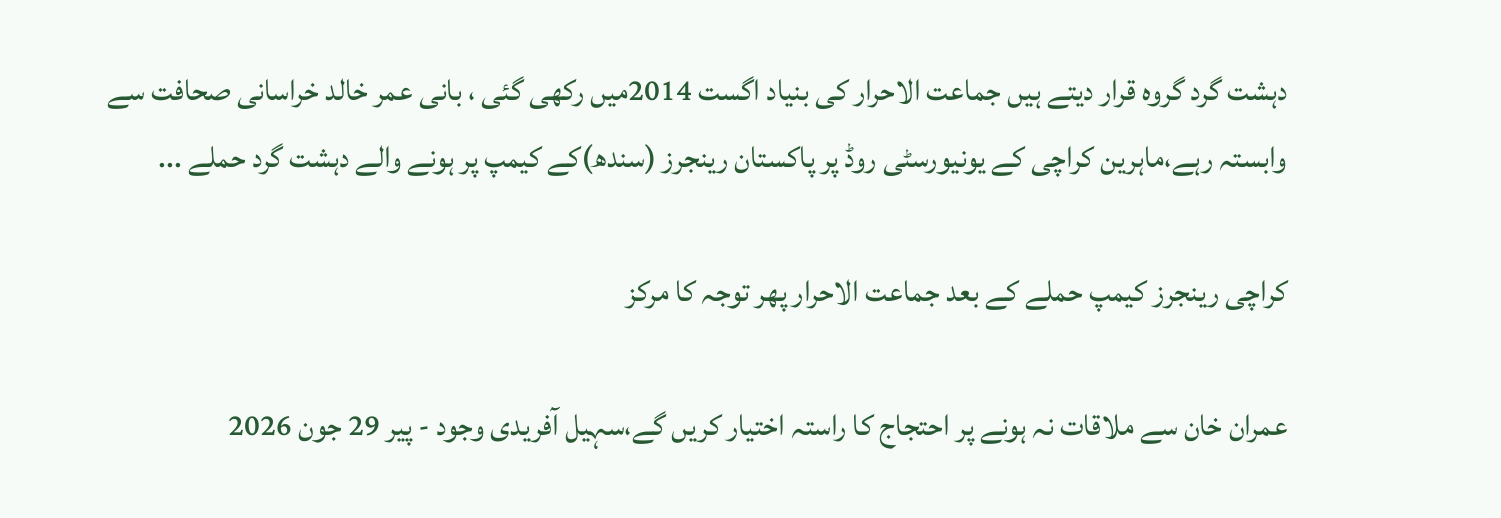دہشت گرد گروہ قرار دیتے ہیں جماعت الاحرار کی بنیاد اگست 2014میں رکھی گئی ، بانی عمر خالد خراسانی صحافت سے وابستہ رہے،ماہرین کراچی کے یونیورسٹی روڈ پر پاکستان رینجرز (سندھ)کے کیمپ پر ہونے والے دہشت گرد حملے ...

کراچی رینجرز کیمپ حملے کے بعد جماعت الاحرار پھر توجہ کا مرکز

عمران خان سے ملاقات نہ ہونے پر احتجاج کا راستہ اختیار کریں گے،سہیل آفریدی وجود - پیر 29 جون 2026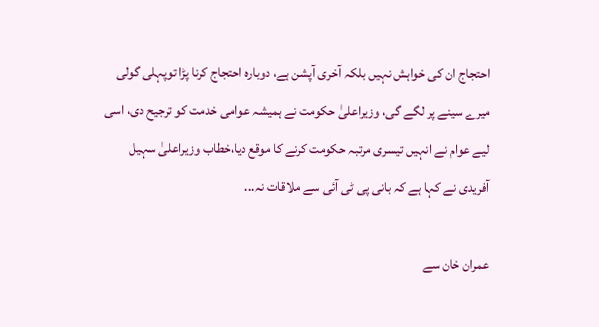احتجاج ان کی خواہش نہیں بلکہ آخری آپشن ہے، دوبارہ احتجاج کرنا پڑا توپہلی گولی میرے سینے پر لگے گی، وزیراعلیٰ حکومت نے ہمیشہ عوامی خدمت کو ترجیح دی، اسی لیے عوام نے انہیں تیسری مرتبہ حکومت کرنے کا موقع دیا،خطاب وزیراعلیٰ سہیل آفریدی نے کہا ہے کہ بانی پی ٹی آئی سے ملاقات نہ...

عمران خان سے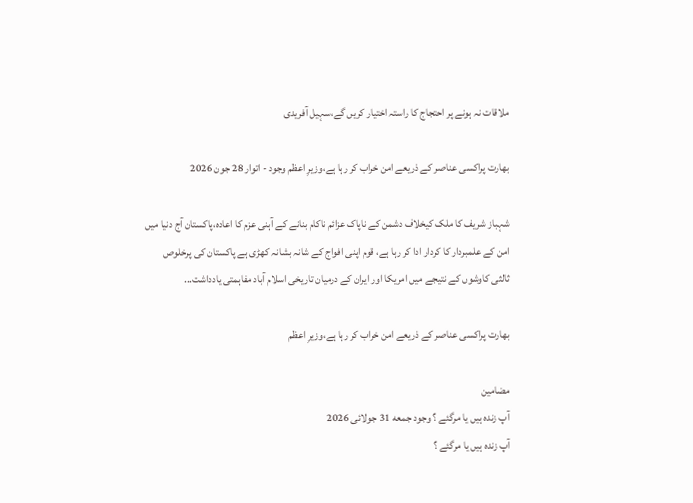ملاقات نہ ہونے پر احتجاج کا راستہ اختیار کریں گے،سہیل آفریدی

بھارت پراکسی عناصر کے ذریعے امن خراب کر رہا ہے،وزیرِ اعظم وجود - اتوار 28 جون 2026

شہباز شریف کا ملک کیخلاف دشمن کے ناپاک عزائم ناکام بنانے کے آہنی عزم کا اعادہ،پاکستان آج دنیا میں امن کے علمبردار کا کردار ادا کر رہا ہے، قوم اپنی افواج کے شانہ بشانہ کھڑی ہے پاکستان کی پرخلوص ثالثی کاوشوں کے نتیجے میں امریکا اور ایران کے درمیان تاریخی اسلام آباد مفاہمتی یادداشت...

بھارت پراکسی عناصر کے ذریعے امن خراب کر رہا ہے،وزیرِ اعظم

مضامین
آپ زندہ ہیں یا مرگئے ؟ وجود جمعه 31 جولائی 2026
آپ زندہ ہیں یا مرگئے ؟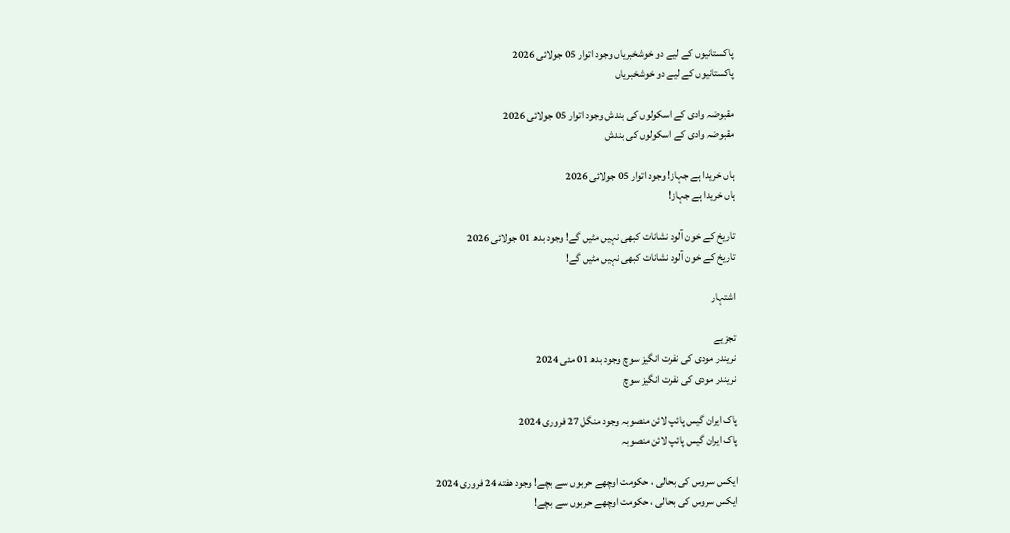پاکستانیوں کے لیے دو خوشخبریاں وجود اتوار 05 جولائی 2026
پاکستانیوں کے لیے دو خوشخبریاں

مقبوضہ وادی کے اسکولوں کی بندش وجود اتوار 05 جولائی 2026
مقبوضہ وادی کے اسکولوں کی بندش

ہاں خریدا ہے جہاز! وجود اتوار 05 جولائی 2026
ہاں خریدا ہے جہاز!

تاریخ کے خون آلود نشانات کبھی نہیں مٹیں گے! وجود بدھ 01 جولائی 2026
تاریخ کے خون آلود نشانات کبھی نہیں مٹیں گے!

اشتہار

تجزیے
نریندر مودی کی نفرت انگیز سوچ وجود بدھ 01 مئی 2024
نریندر مودی کی نفرت انگیز سوچ

پاک ایران گیس پائپ لائن منصوبہ وجود منگل 27 فروری 2024
پاک ایران گیس پائپ لائن منصوبہ

ایکس سروس کی بحالی ، حکومت اوچھے حربوں سے بچے! وجود هفته 24 فروری 2024
ایکس سروس کی بحالی ، حکومت اوچھے حربوں سے بچے!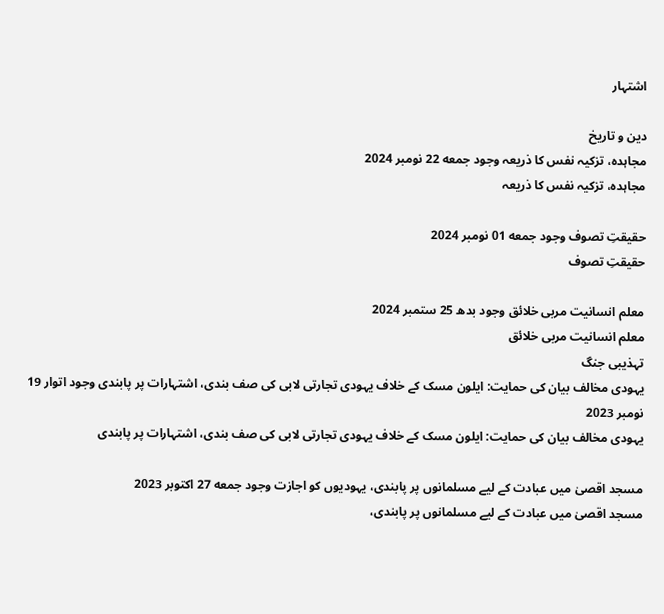اشتہار

دین و تاریخ
مجاہدہ، تزکیہ نفس کا ذریعہ وجود جمعه 22 نومبر 2024
مجاہدہ، تزکیہ نفس کا ذریعہ

حقیقتِ تصوف وجود جمعه 01 نومبر 2024
حقیقتِ تصوف

معلم انسانیت مربی خلائق وجود بدھ 25 ستمبر 2024
معلم انسانیت مربی خلائق
تہذیبی جنگ
یہودی مخالف بیان کی حمایت: ایلون مسک کے خلاف یہودی تجارتی لابی کی صف بندی، اشتہارات پر پابندی وجود اتوار 19 نومبر 2023
یہودی مخالف بیان کی حمایت: ایلون مسک کے خلاف یہودی تجارتی لابی کی صف بندی، اشتہارات پر پابندی

مسجد اقصیٰ میں عبادت کے لیے مسلمانوں پر پابندی، یہودیوں کو اجازت وجود جمعه 27 اکتوبر 2023
مسجد اقصیٰ میں عبادت کے لیے مسلمانوں پر پابندی،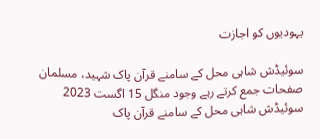یہودیوں کو اجازت

سوئیڈش شاہی محل کے سامنے قرآن پاک شہید، مسلمان صفحات جمع کرتے رہے وجود منگل 15 اگست 2023
سوئیڈش شاہی محل کے سامنے قرآن پاک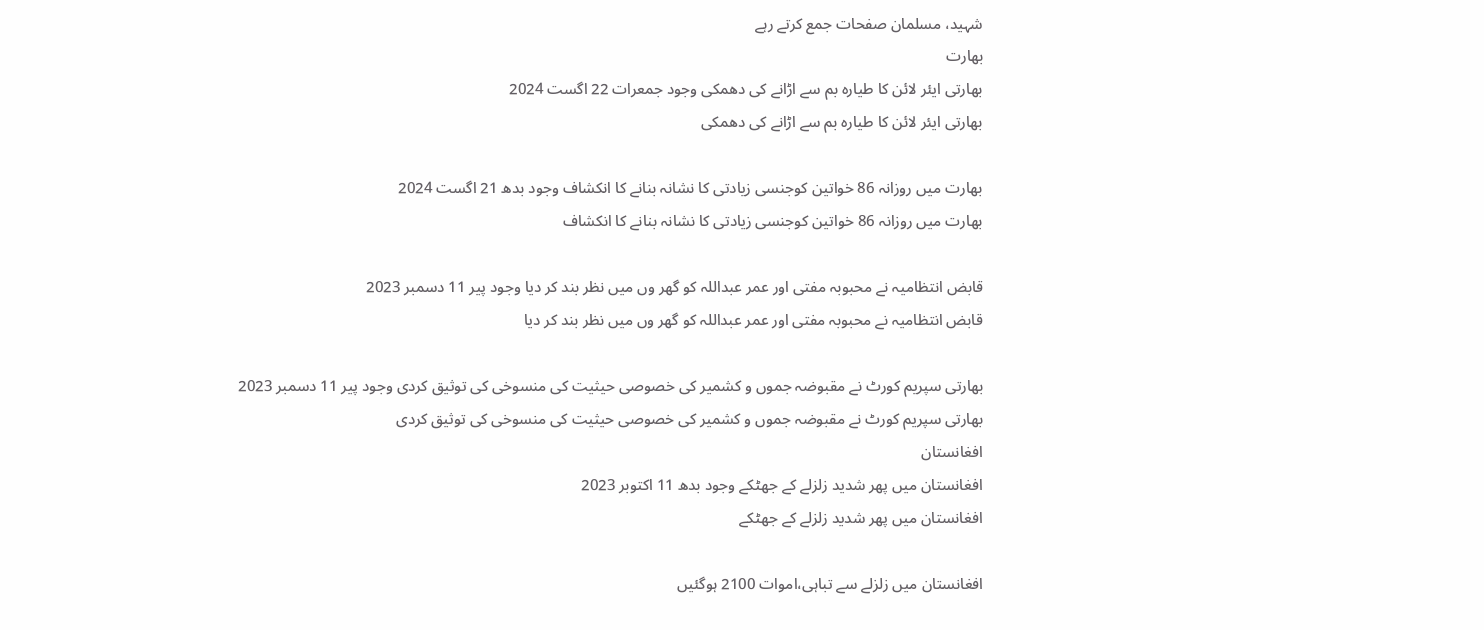شہید، مسلمان صفحات جمع کرتے رہے
بھارت
بھارتی ایئر لائن کا طیارہ بم سے اڑانے کی دھمکی وجود جمعرات 22 اگست 2024
بھارتی ایئر لائن کا طیارہ بم سے اڑانے کی دھمکی

بھارت میں روزانہ 86 خواتین کوجنسی زیادتی کا نشانہ بنانے کا انکشاف وجود بدھ 21 اگست 2024
بھارت میں روزانہ 86 خواتین کوجنسی زیادتی کا نشانہ بنانے کا انکشاف

قابض انتظامیہ نے محبوبہ مفتی اور عمر عبداللہ کو گھر وں میں نظر بند کر دیا وجود پیر 11 دسمبر 2023
قابض انتظامیہ نے محبوبہ مفتی اور عمر عبداللہ کو گھر وں میں نظر بند کر دیا

بھارتی سپریم کورٹ نے مقبوضہ جموں و کشمیر کی خصوصی حیثیت کی منسوخی کی توثیق کردی وجود پیر 11 دسمبر 2023
بھارتی سپریم کورٹ نے مقبوضہ جموں و کشمیر کی خصوصی حیثیت کی منسوخی کی توثیق کردی
افغانستان
افغانستان میں پھر شدید زلزلے کے جھٹکے وجود بدھ 11 اکتوبر 2023
افغانستان میں پھر شدید زلزلے کے جھٹکے

افغانستان میں زلزلے سے تباہی،اموات 2100 ہوگئیں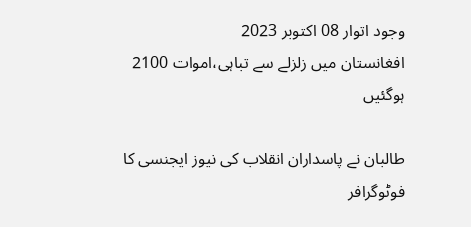وجود اتوار 08 اکتوبر 2023
افغانستان میں زلزلے سے تباہی،اموات 2100 ہوگئیں

طالبان نے پاسداران انقلاب کی نیوز ایجنسی کا فوٹوگرافر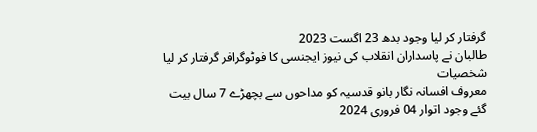گرفتار کر لیا وجود بدھ 23 اگست 2023
طالبان نے پاسداران انقلاب کی نیوز ایجنسی کا فوٹوگرافر گرفتار کر لیا
شخصیات
معروف افسانہ نگار بانو قدسیہ کو مداحوں سے بچھڑے 7 سال بیت گئے وجود اتوار 04 فروری 2024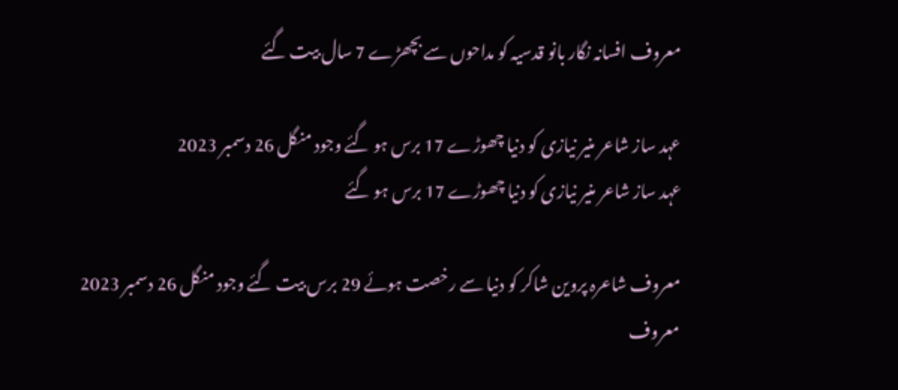معروف افسانہ نگار بانو قدسیہ کو مداحوں سے بچھڑے 7 سال بیت گئے

عہد ساز شاعر منیر نیازی کو دنیا چھوڑے 17 برس ہو گئے وجود منگل 26 دسمبر 2023
عہد ساز شاعر منیر نیازی کو دنیا چھوڑے 17 برس ہو گئے

معروف شاعرہ پروین شاکر کو دنیا سے رخصت ہوئے 29 برس بیت گئے وجود منگل 26 دسمبر 2023
معروف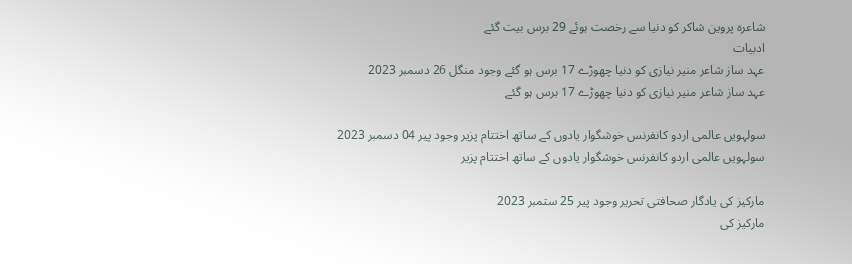شاعرہ پروین شاکر کو دنیا سے رخصت ہوئے 29 برس بیت گئے
ادبیات
عہد ساز شاعر منیر نیازی کو دنیا چھوڑے 17 برس ہو گئے وجود منگل 26 دسمبر 2023
عہد ساز شاعر منیر نیازی کو دنیا چھوڑے 17 برس ہو گئے

سولہویں عالمی اردو کانفرنس خوشگوار یادوں کے ساتھ اختتام پزیر وجود پیر 04 دسمبر 2023
سولہویں عالمی اردو کانفرنس خوشگوار یادوں کے ساتھ اختتام پزیر

مارکیز کی یادگار صحافتی تحریر وجود پیر 25 ستمبر 2023
مارکیز کی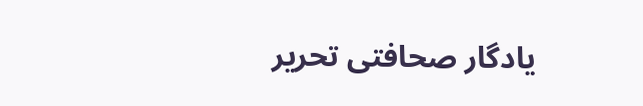یادگار صحافتی تحریر